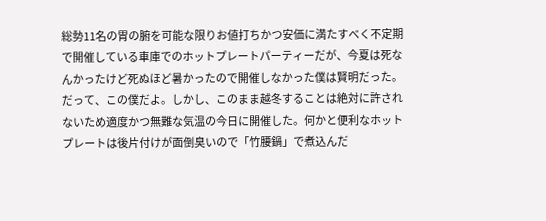総勢11名の胃の腑を可能な限りお値打ちかつ安価に満たすべく不定期で開催している車庫でのホットプレートパーティーだが、今夏は死なんかったけど死ぬほど暑かったので開催しなかった僕は賢明だった。だって、この僕だよ。しかし、このまま越冬することは絶対に許されないため適度かつ無難な気温の今日に開催した。何かと便利なホットプレートは後片付けが面倒臭いので「竹腰鍋」で煮込んだ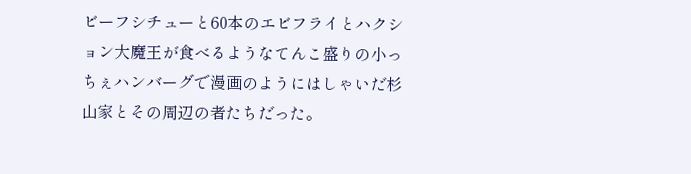ビーフシチューと60本のエビフライとハクション大魔王が食べるようなてんこ盛りの小っちぇハンバーグで漫画のようにはしゃいだ杉山家とその周辺の者たちだった。